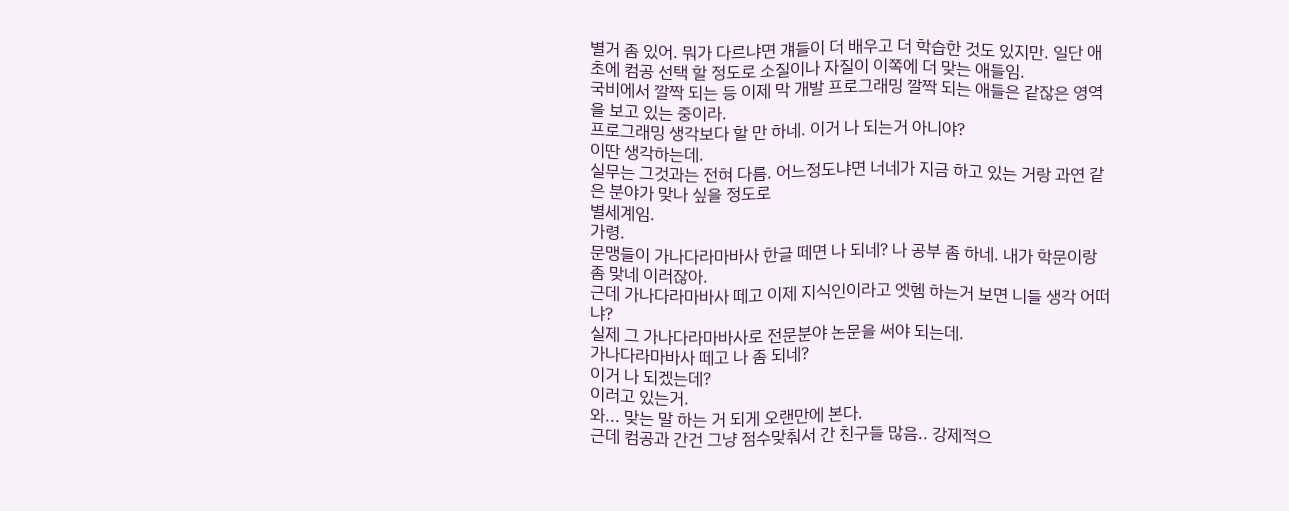별거 좀 있어. 뭐가 다르냐면 걔들이 더 배우고 더 학습한 것도 있지만. 일단 애초에 컴공 선택 할 정도로 소질이나 자질이 이쪽에 더 맞는 애들임.
국비에서 깔짝 되는 등 이제 막 개발 프로그래밍 깔짝 되는 애들은 같잖은 영역을 보고 있는 중이라.
프로그래밍 생각보다 할 만 하네. 이거 나 되는거 아니야?
이딴 생각하는데.
실무는 그것과는 전혀 다름. 어느정도냐면 너네가 지금 하고 있는 거랑 과연 같은 분야가 맞나 싶을 정도로
별세계임.
가령.
문맹들이 가나다라마바사 한글 떼면 나 되네? 나 공부 좀 하네. 내가 학문이랑 좀 맞네 이러잖아.
근데 가나다라마바사 떼고 이제 지식인이라고 엣헴 하는거 보면 니들 생각 어떠냐?
실제 그 가나다라마바사로 전문분야 논문을 써야 되는데.
가나다라마바사 떼고 나 좀 되네?
이거 나 되겠는데?
이러고 있는거.
와... 맞는 말 하는 거 되게 오랜만에 본다.
근데 컴공과 간건 그냥 점수맞춰서 간 친구들 많음.. 강제적으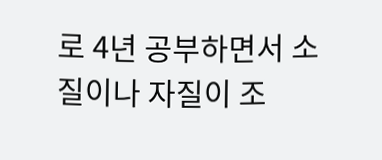로 4년 공부하면서 소질이나 자질이 조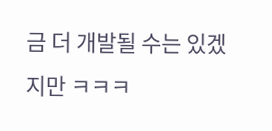금 더 개발될 수는 있겠지만 ㅋㅋㅋ